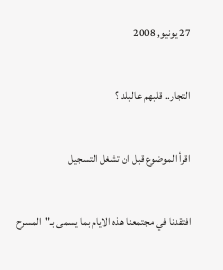27 يونيو, 2008

التجار.. قلبهم عالبلد ؟

اقرأ الموضوع قبل ان تشغل التسجيل

افتقدنا في مجتمعنا هذه الايام بما يسمى بـ"المسرح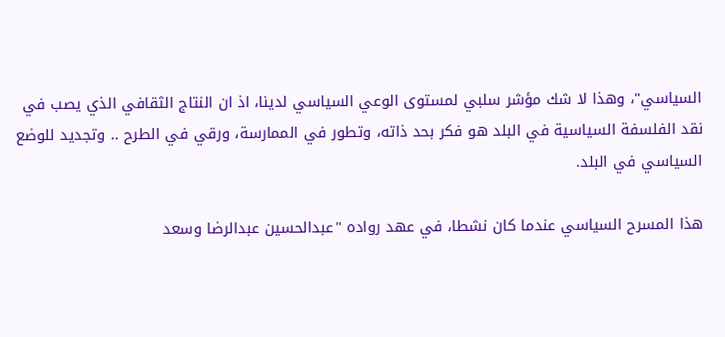السياسي"، وهذا لا شك مؤشر سلبي لمستوى الوعي السياسي لدينا، اذ ان النتاج الثقافي الذي يصب في نقد الفلسفة السياسية في البلد هو فكر بحد ذاته، وتطور في الممارسة، ورقي في الطرح .. وتجديد للوضع السياسي في البلد.

هذا المسرح السياسي عندما كان نشطا، في عهد رواده "عبدالحسين عبدالرضا وسعد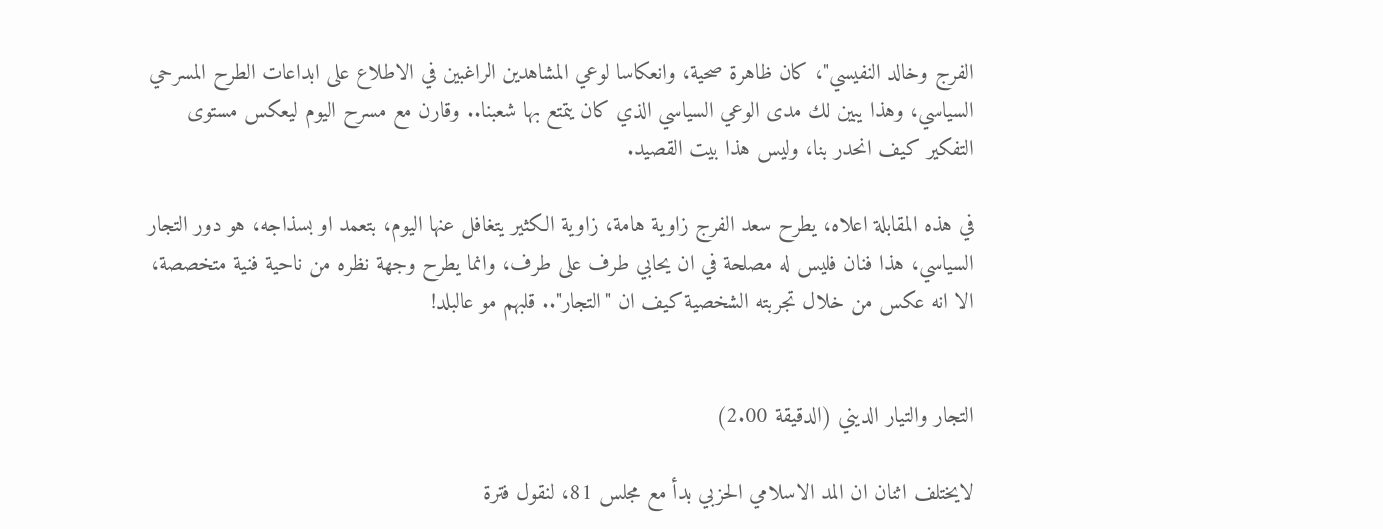الفرج وخالد النفيسي"، كان ظاهرة صحية، وانعكاسا لوعي المشاهدين الراغبين في الاطلاع على ابداعات الطرح المسرحي السياسي، وهذا يبين لك مدى الوعي السياسي الذي كان يتمتع بها شعبنا.. وقارن مع مسرح اليوم ليعكس مستوى التفكير كيف انحدر بنا، وليس هذا بيت القصيد.

في هذه المقابلة اعلاه، يطرح سعد الفرج زاوية هامة، زاوية الكثير يتغافل عنها اليوم، بتعمد او بسذاجه، هو دور التجار السياسي، هذا فنان فليس له مصلحة في ان يحابي طرف على طرف، وانما يطرح وجهة نظره من ناحية فنية متخصصة، الا انه عكس من خلال تجربته الشخصية كيف ان "التجار".. قلبهم مو عالبلد!


التجار والتيار الديني (الدقيقة 2.00)

لايختلف اثنان ان المد الاسلامي الحزبي بدأ مع مجلس 81، لنقول فترة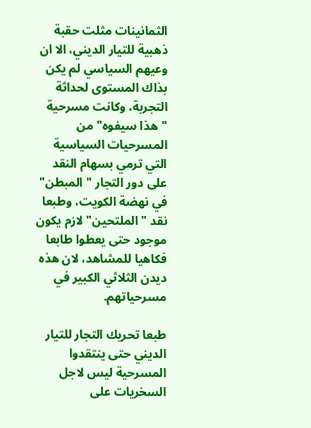الثمانينات مثلت حقبة ذهبية للتيار الديني، الا ان وعيهم السياسي لم يكن بذاك المستوى لحداثة التجربة، وكانت مسرحية "هذا سيفوه" من المسرحيات السياسية التي ترمي بسهام النقد على دور التجار "المبطن" في نهضة الكويت، وطبعا نقد " الملتحين" لازم يكون موجود حتى يعطوا طابعا فكاهيا للمشاهد، لان هذه ديدن الثلاثي الكبير في مسرحياتهم.

طبعا تحريك التجار للتيار الديني حتى ينتقدوا المسرحية ليس لاجل السخريات على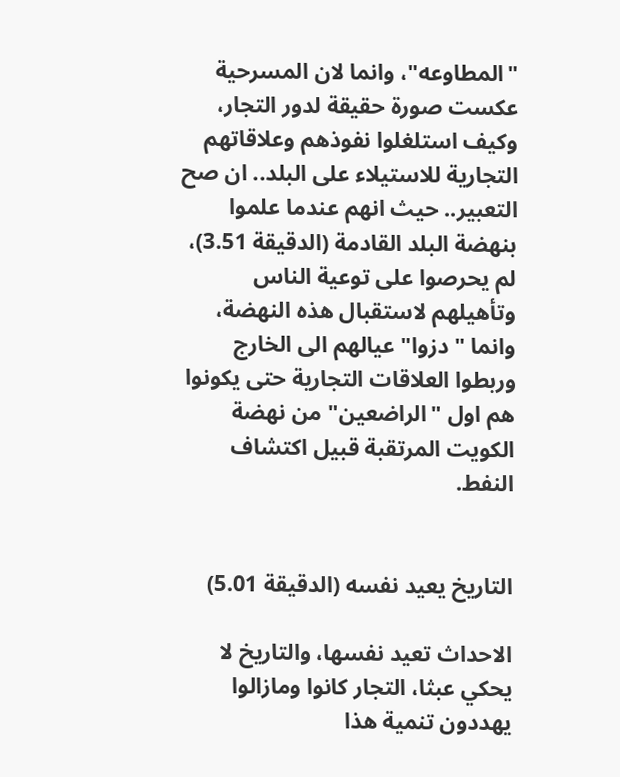"المطاوعه"، وانما لان المسرحية عكست صورة حقيقة لدور التجار، وكيف استلغلوا نفوذهم وعلاقاتهم التجارية للاستيلاء على البلد.. ان صح التعبير.. حيث انهم عندما علموا بنهضة البلد القادمة (الدقيقة 3.51)، لم يحرصوا على توعية الناس وتأهيلهم لاستقبال هذه النهضة، وانما "دزوا" عيالهم الى الخارج وربطوا العلاقات التجارية حتى يكونوا هم اول "الراضعين" من نهضة الكويت المرتقبة قبيل اكتشاف النفط.


التاريخ يعيد نفسه (الدقيقة 5.01)

الاحداث تعيد نفسها، والتاريخ لا يحكي عبثا، التجار كانوا ومازالوا يهددون تنمية هذا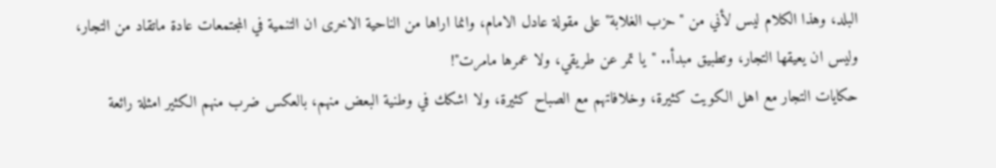البلد، وهذا الكلام ليس لأني من "حزب الغلابة" على مقولة عادل الامام، وانما اراها من الناحية الاخرى ان التنمية في المجتمعات عادة ماتقاد من التجار، وليس ان يعيقها التجار، وتطبيق مبدأ.. "يا تمر عن طريقي، ولا عمرها مامرت"!
حكايات التجار مع اهل الكويت كثيرة، وخلافاتهم مع الصباح كثيرة، ولا اشكك في وطنية البعض منهم، بالعكس ضرب منهم الكثير امثلة رائعة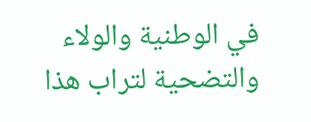في الوطنية والولاء والتضحية لتراب هذا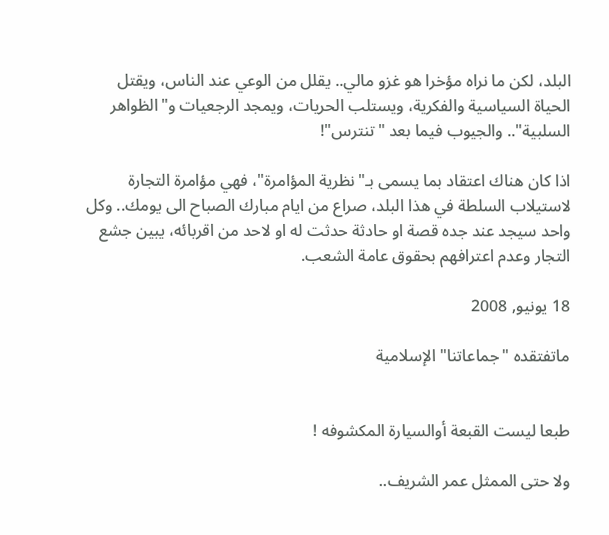البلد، لكن ما نراه مؤخرا هو غزو مالي.. يقلل من الوعي عند الناس، ويقتل الحياة السياسية والفكرية، ويستلب الحريات، ويمجد الرجعيات و"الظواهر السلبية".. والجيوب فيما بعد "تنترس"!

اذا كان هناك اعتقاد بما يسمى بـ"نظرية المؤامرة"، فهي مؤامرة التجارة لاستيلاب السلطة في هذا البلد، صراع من ايام مبارك الصباح الى يومك.. وكل واحد سيجد عند جده قصة او حادثة حدثت له او لاحد من اقربائه، يبين جشع التجار وعدم اعترافهم بحقوق عامة الشعب.

18 يونيو, 2008

ماتفتقده "جماعاتنا" الإسلامية


طبعا ليست القبعة أوالسيارة المكشوفه !

ولا حتى الممثل عمر الشريف..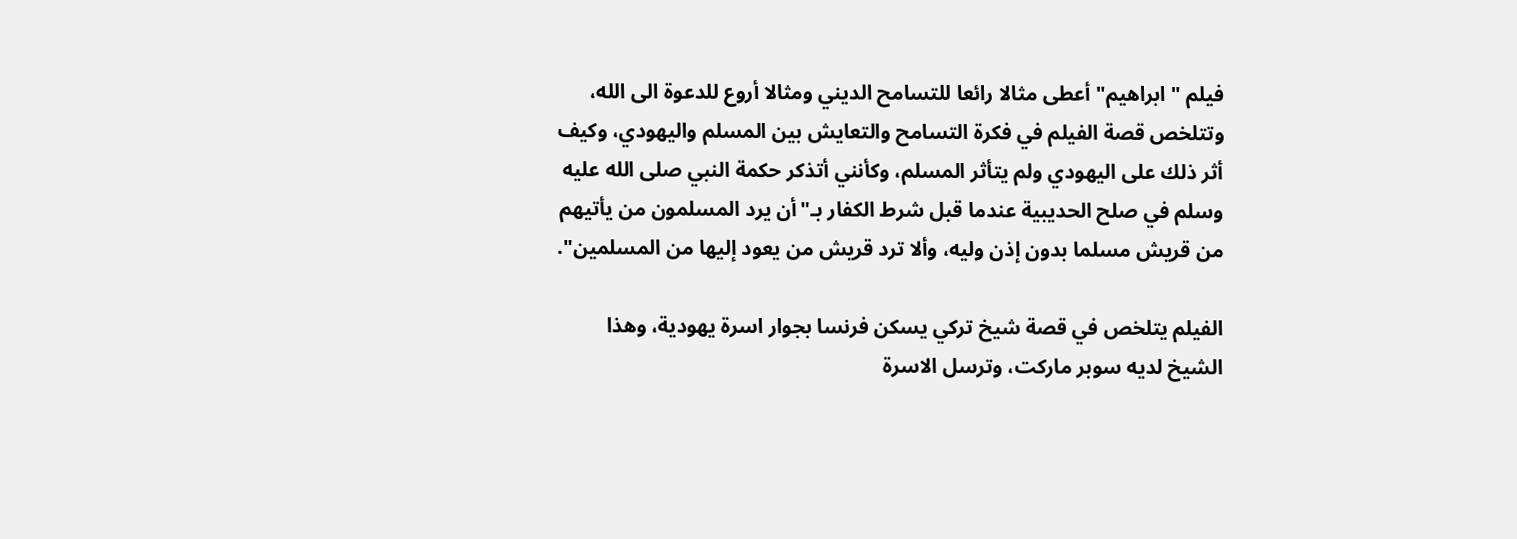فيلم "ابراهيم" أعطى مثالا رائعا للتسامح الديني ومثالا أروع للدعوة الى الله، وتتلخص قصة الفيلم في فكرة التسامح والتعايش بين المسلم واليهودي، وكيف أثر ذلك على اليهودي ولم يتأثر المسلم، وكأنني أتذكر حكمة النبي صلى الله عليه وسلم في صلح الحديبية عندما قبل شرط الكفار بـ"أن يرد المسلمون من يأتيهم من قريش مسلما بدون إذن وليه، وألا ترد قريش من يعود إليها من المسلمين".

الفيلم يتلخص في قصة شيخ تركي يسكن فرنسا بجوار اسرة يهودية، وهذا الشيخ لديه سوبر ماركت، وترسل الاسرة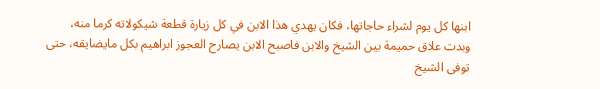ابنها كل يوم لشراء حاجاتها، فكان يهدي هذا الابن في كل زيارة قطعة شيكولاته كرما منه، وبدت علاق حميمة بين الشيخ والابن فاصبح الابن يصارح العجوز ابراهيم بكل مايضايقه، حتى توفى الشيخ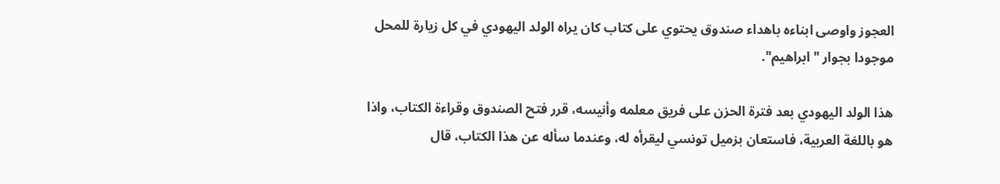العجوز واوصى ابناءه باهداء صندوق يحتوي على كتاب كان يراه الولد اليهودي في كل زيارة للمحل موجودا بجوار "ابراهيم".

هذا الولد اليهودي بعد فترة الحزن على فريق معلمه وأنيسه، قرر فتح الصندوق وقراءة الكتاب، واذا هو باللغة العربية، فاستعان بزميل تونسي ليقرأه له، وعندما سأله عن هذا الكتاب، قال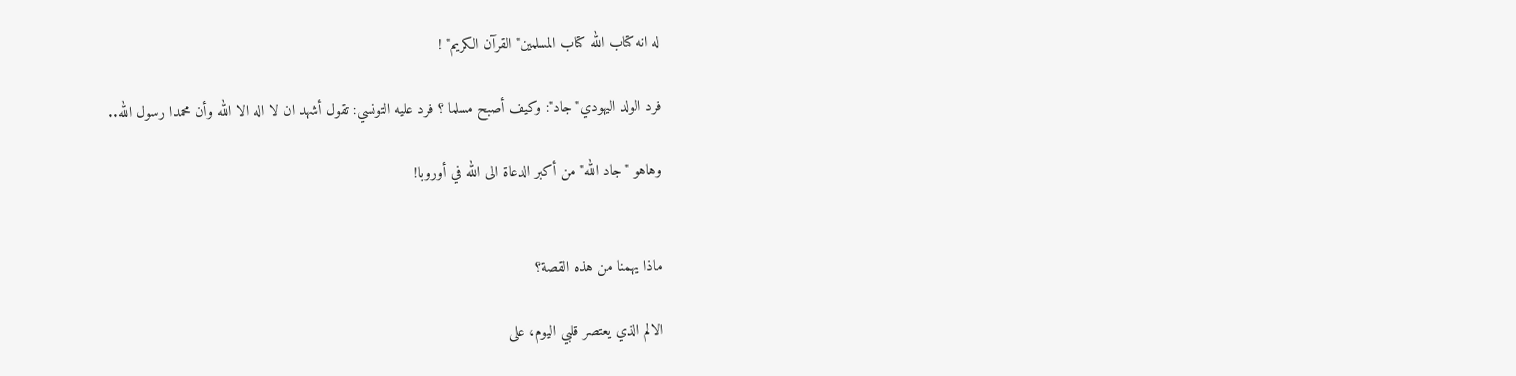له انه كتاب الله كتاب المسلمين"القرآن الكريم" !

فرد الولد اليهودي"جاد": وكيف أصبح مسلما ؟ فرد عليه التونسي: تقول أشهد ان لا اله الا الله وأن محمدا رسول الله..

وهاهو "جاد الله" من أكبر الدعاة الى الله في أوروبا!


ماذا يهمنا من هذه القصة؟

الالم الذي يعتصر قلبي اليوم، على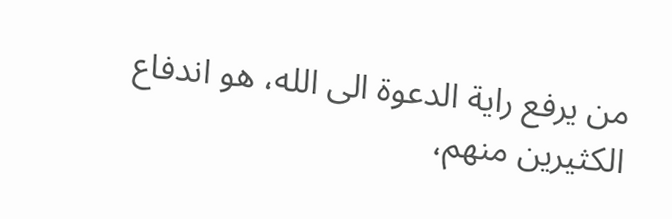من يرفع راية الدعوة الى الله، هو اندفاع الكثيرين منهم،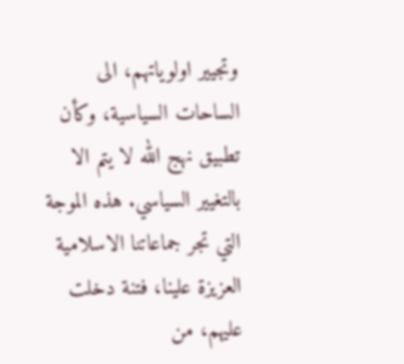وتجيير اولوياتهم، الى الساحات السياسية، وكأن تطبيق نهج الله لا يتم الا بالتغيير السياسي. هذه الموجة التي تجر جماعاتنا الاسلامية العزيزة علينا، فتنة دخلت عليهم، من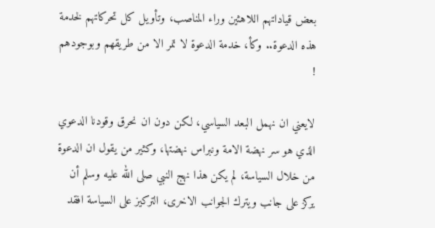بعض قياداتهم اللاهثين وراء المناصب، وتأويل كل تحركاتهم لخدمة هذه الدعوة.. وكأ، خدمة الدعوة لا تمر الا من طريقهم وبوجودهم !

لايعني ان نهمل البعد السياسي، لكن دون ان نحرق وقودنا الدعوي الذي هو سر نهضة الامة ونبراس نهضتها، وكثير من يقول ان الدعوة من خلال السياسة، لم يكن هذا نهج النبي صلى الله عليه وسلم أن يركز على جانب ويترك الجوانب الاخرى، التركيز على السياسة افقد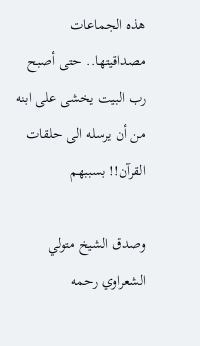هذه الجماعات مصداقيتها.. حتى أصبح رب البيت يخشى على ابنه من أن يرسله الى حلقات القرآن!! بسببهم

وصدق الشيخ متولي الشعراوي رحمه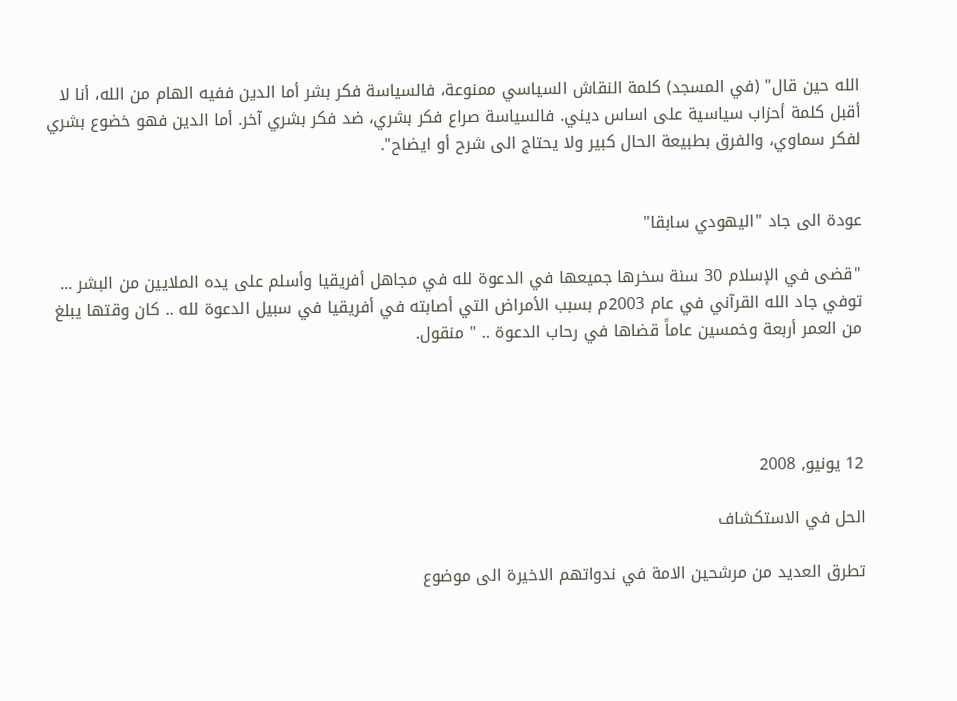الله حين قال" (في المسجد) كلمة النقاش السياسي ممنوعة، فالسياسة فكر بشر أما الدين ففيه الهام من الله، أنا لا أقبل كلمة أحزاب سياسية على اساس ديني. فالسياسة صراع فكر بشري، ضد فكر بشري آخر. أما الدين فهو خضوع بشري لفكر سماوي، والفرق بطبيعة الحال كبير ولا يحتاج الى شرح أو ايضاح".


عودة الى جاد "اليهودي سابقا"

"قضى في الإسلام 30 سنة سخرها جميعها في الدعوة لله في مجاهل أفريقيا وأسلم على يده الملايين من البشر ... توفي جاد الله القرآني في عام 2003م بسبب الأمراض التي أصابته في أفريقيا في سبيل الدعوة لله .. كان وقتها يبلغ من العمر أربعة وخمسين عاماً قضاها في رحاب الدعوة .. " منقول.




12 يونيو, 2008

الحل في الاستكشاف

تطرق العديد من مرشحين الامة في ندواتهم الاخيرة الى موضوع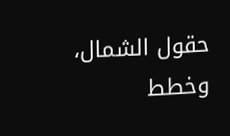حقول الشمال، وخطط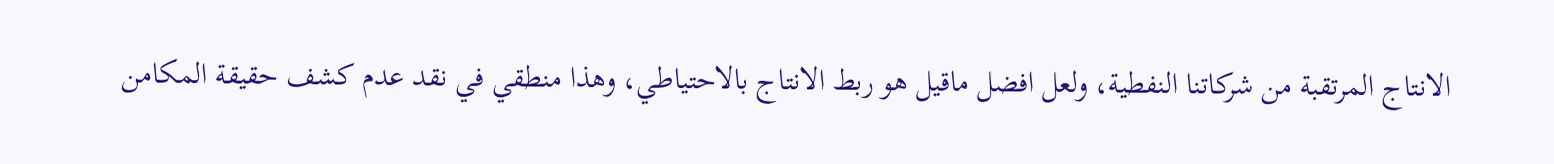الانتاج المرتقبة من شركاتنا النفطية، ولعل افضل ماقيل هو ربط الانتاج بالاحتياطي، وهذا منطقي في نقد عدم كشف حقيقة المكامن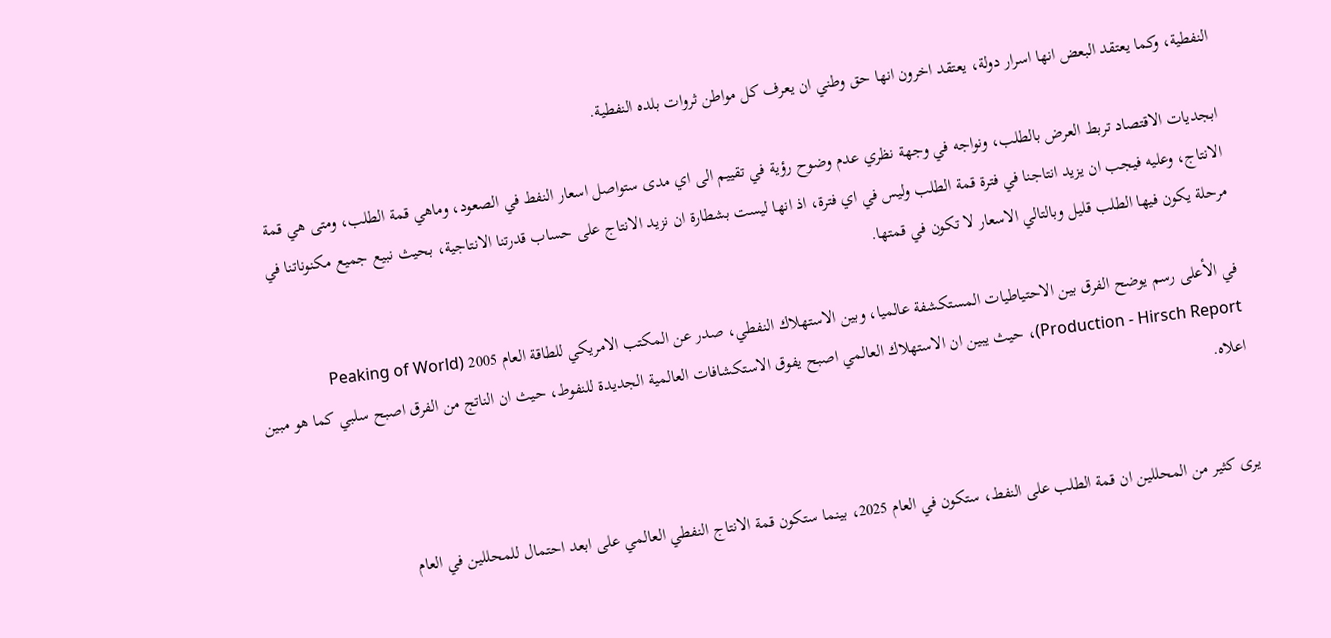النفطية، وكما يعتقد البعض انها اسرار دولة، يعتقد اخرون انها حق وطني ان يعرف كل مواطن ثروات بلده النفطية.

ابجديات الاقتصاد تربط العرض بالطلب، ونواجه في وجهة نظري عدم وضوح رؤية في تقييم الى اي مدى ستواصل اسعار النفط في الصعود، وماهي قمة الطلب، ومتى هي قمة الانتاج، وعليه فيجب ان يزيد انتاجنا في فترة قمة الطلب وليس في اي فترة، اذ انها ليست بشطارة ان نزيد الانتاج على حساب قدرتنا الانتاجية، بحيث نبيع جميع مكنوناتنا في مرحلة يكون فيها الطلب قليل وبالتالي الاسعار لا تكون في قمتها.

في الأعلى رسم يوضح الفرق بين الاحتياطيات المستكشفة عالميا، وبين الاستهلاك النفطي، صدر عن المكتب الامريكي للطاقة العام 2005 (Peaking of World Production - Hirsch Report)، حيث يبين ان الاستهلاك العالمي اصبح يفوق الاستكشافات العالمية الجديدة للنفوط، حيث ان الناتج من الفرق اصبح سلبي كما هو مبين اعلاه.


يرى كثير من المحللين ان قمة الطلب على النفط، ستكون في العام 2025، بينما ستكون قمة الانتاج النفطي العالمي على ابعد احتمال للمحللين في العام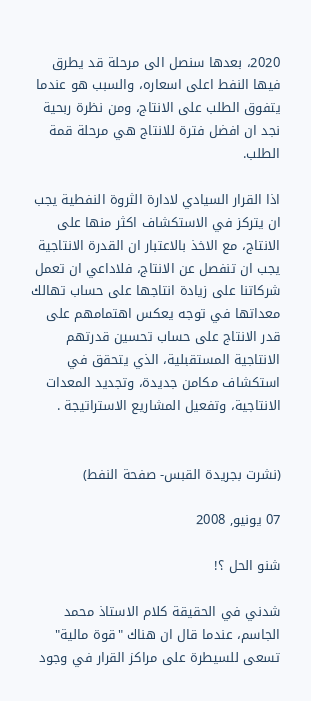2020، بعدها سنصل الى مرحلة قد يطرق فيها النفط اعلى اسعاره، والسبب هو عندما يتفوق الطلب على الانتاج، ومن نظرة ربحية نجد ان افضل فترة للانتاج هي مرحلة قمة الطلب.

اذا القرار السيادي لادارة الثروة النفطية يجب ان يتركز في الاستكشاف اكثر منها على الانتاج، مع الاخذ بالاعتبار ان القدرة الانتاجية يجب ان تنفصل عن الانتاج، فلاداعي ان تعمل شركاتنا على زيادة انتاجها على حساب تهالك معداتها في توجه يعكس اهتمامهم على قدر الانتاج على حساب تحسين قدرتهم الانتاجية المستقبلية، الذي يتحقق في استكشاف مكامن جديدة، وتجديد المعدات الانتاجية، وتفعيل المشاريع الاستراتيجة .


(نشرت بجريدة القبس- صفحة النفط)

07 يونيو, 2008

شنو الحل ؟!

شدني في الحقيقة كلام الاستاذ محمد الجاسم، عندما قال ان هناك "قوة مالية" تسعى للسيطرة على مراكز القرار في وجود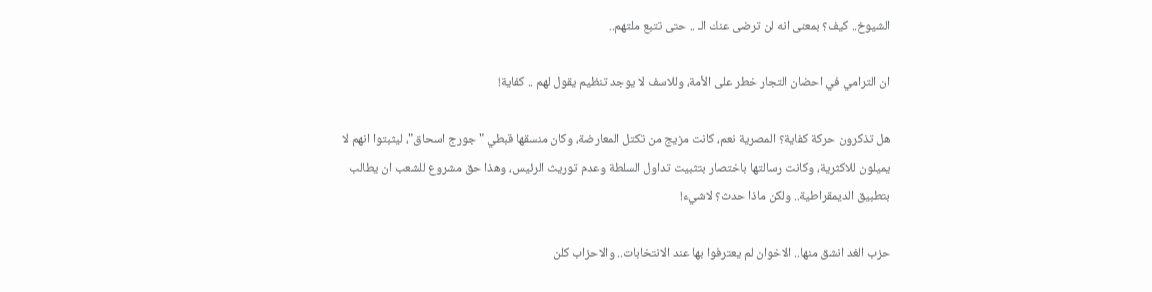الشيوخ.. كيف؟ بمعنى انه لن ترضى عنك الـ .. حتى تتبع ملتهم..

ان الترامي في احضان التجار خطر على الأمة، وللاسف لا يوجد تنظيم يقول لهم .. كفاية!

هل تذكرون حركة كفاية؟ المصرية نعم، كانت مزيج من تكتل المعارضة، وكان منسقها قبطي "جورج اسحاق"، ليثبتوا انهم لا يميلون للاكثرية، وكانت رسالتها باختصار بتثبيت تداول السلطة وعدم توريث الرئيس، وهذا حق مشروع للشعب ان يطالب بتطبيق الديمقراطية.. ولكن ماذا حدث؟ لاشيء!

حزب الغد انشق منها.. الاخوان لم يعترفوا بها عند الانتخابات.. والاحزاب كلن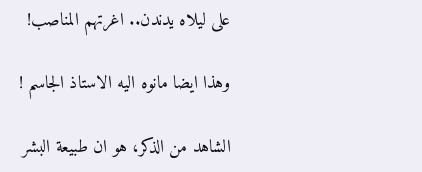على ليلاه يدندن.. اغرتهم المناصب!

وهذا ايضا مانوه اليه الاستاذ الجاسم !

الشاهد من الذكر، هو ان طبيعة البشر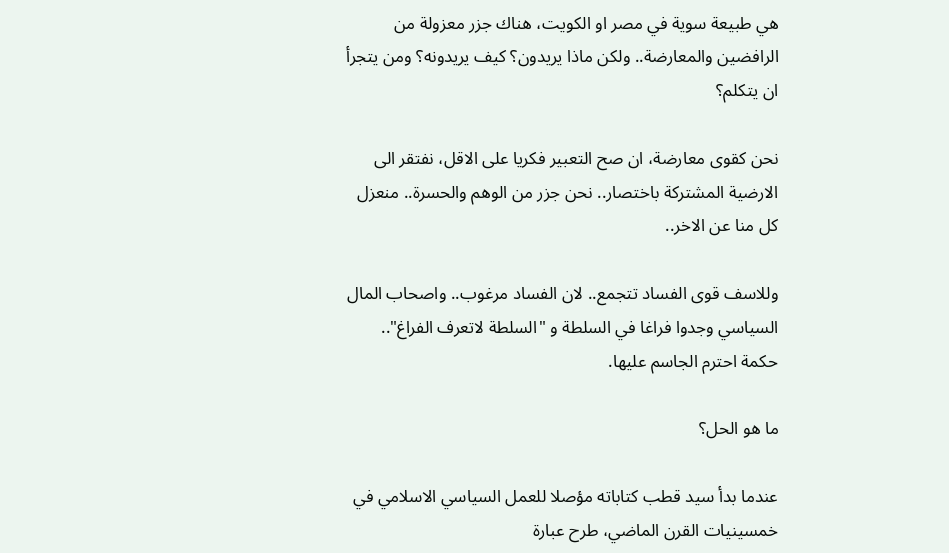هي طبيعة سوية في مصر او الكويت، هناك جزر معزولة من الرافضين والمعارضة.. ولكن ماذا يريدون؟ كيف يريدونه؟ ومن يتجرأ ان يتكلم؟

نحن كقوى معارضة، ان صح التعبير فكريا على الاقل، نفتقر الى الارضية المشتركة باختصار.. نحن جزر من الوهم والحسرة.. منعزل كل منا عن الاخر..

وللاسف قوى الفساد تتجمع.. لان الفساد مرغوب.. واصحاب المال السياسي وجدوا فراغا في السلطة و "السلطة لاتعرف الفراغ".. حكمة احترم الجاسم عليها.

ما هو الحل؟

عندما بدأ سيد قطب كتاباته مؤصلا للعمل السياسي الاسلامي في خمسينيات القرن الماضي، طرح عبارة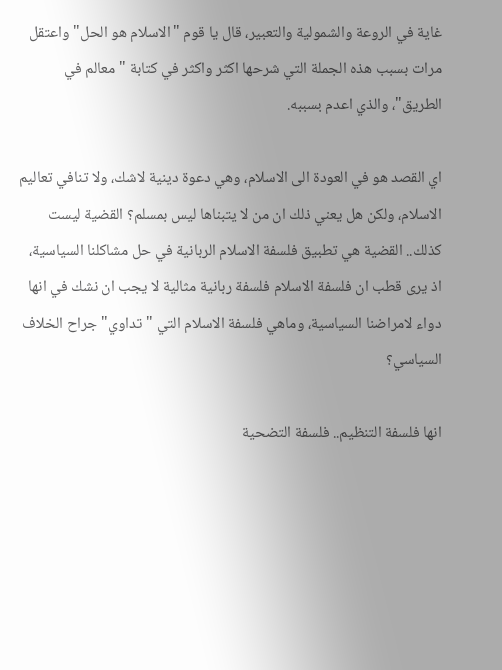غاية في الروعة والشمولية والتعبير، قال يا قوم "الاسلام هو الحل" واعتقل مرات بسبب هذه الجملة التي شرحها اكثر واكثر في كتابة "معالم في الطريق"، والذي اعدم بسببه.

اي القصد هو في العودة الى الاسلام، وهي دعوة دينية لاشك، ولا تنافي تعاليم الاسلام، ولكن هل يعني ذلك ان من لا يتبناها ليس بمسلم؟ القضية ليست كذلك.. القضية هي تطبيق فلسفة الاسلام الربانية في حل مشاكلنا السياسية، اذ يرى قطب ان فلسفة الاسلام فلسفة ربانية مثالية لا يجب ان نشك في انها دواء لامراضنا السياسية، وماهي فلسفة الاسلام التي "تداوي" جراح الخلاف السياسي؟

انها فلسفة التنظيم.. فلسفة التضحية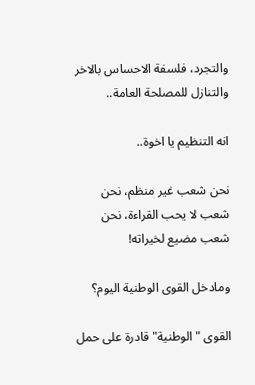والتجرد، فلسفة الاحساس بالاخر والتنازل للمصلحة العامة..

انه التنظيم يا اخوة..

نحن شعب غير منظم، نحن شعب لا يحب القراءة، نحن شعب مضيع لخيراته!

ومادخل القوى الوطنية اليوم؟

القوى "الوطنية" قادرة على حمل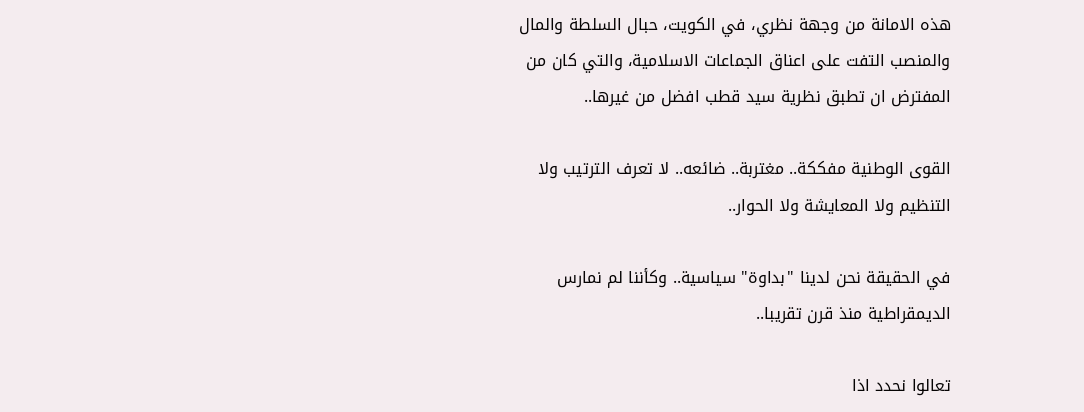هذه الامانة من وجهة نظري، في الكويت، حبال السلطة والمال والمنصب التفت على اعناق الجماعات الاسلامية، والتي كان من المفترض ان تطبق نظرية سيد قطب افضل من غيرها..

القوى الوطنية مفككة.. مغتربة.. ضائعه.. لا تعرف الترتيب ولا التنظيم ولا المعايشة ولا الحوار..

في الحقيقة نحن لدينا "بداوة" سياسية.. وكأننا لم نمارس الديمقراطية منذ قرن تقريبا..

تعالوا نحدد اذا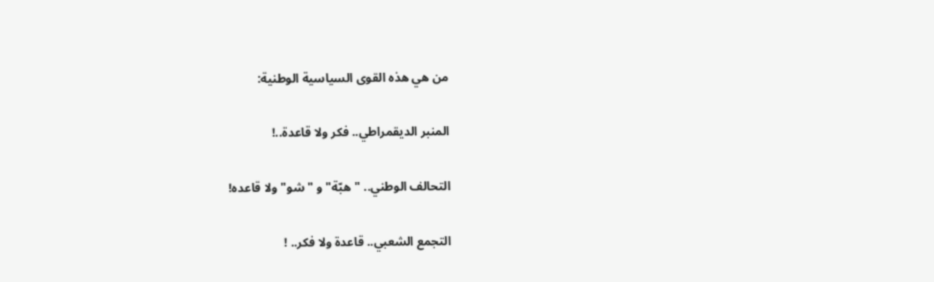من هي هذه القوى السياسية الوطنية:

المنبر الديقمراطي.. فكر ولا قاعدة..!

التحالف الوطني.. "هبّة" و "شو" ولا قاعده!

التجمع الشعبي.. قاعدة ولا فكر.. !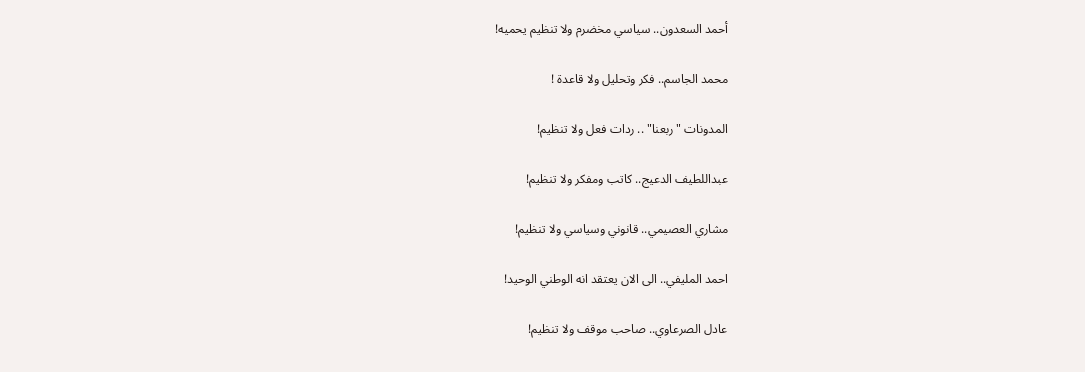أحمد السعدون.. سياسي مخضرم ولا تنظيم يحميه!

محمد الجاسم.. فكر وتحليل ولا قاعدة !

المدونات "ربعنا" .. ردات فعل ولا تنظيم!

عبداللطيف الدعيج.. كاتب ومفكر ولا تنظيم!

مشاري العصيمي.. قانوني وسياسي ولا تنظيم!

احمد المليفي.. الى الان يعتقد انه الوطني الوحيد!

عادل الصرعاوي.. صاحب موقف ولا تنظيم!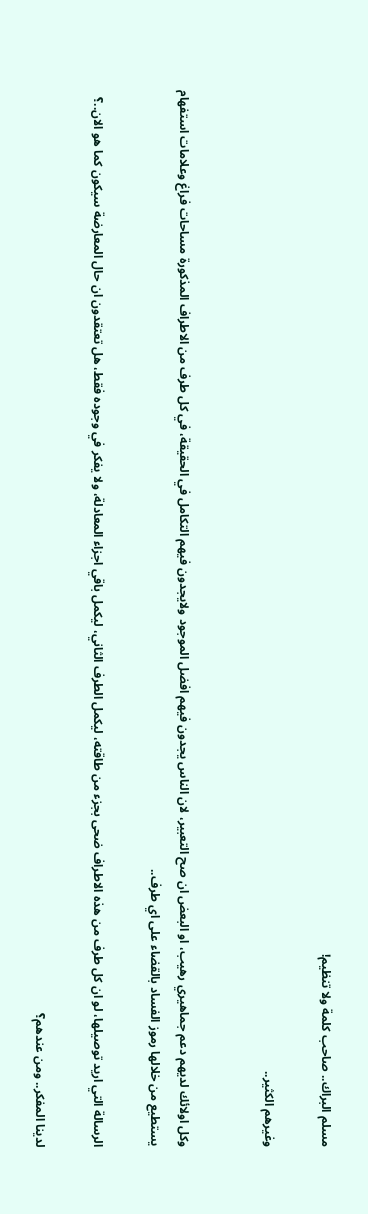مسلم البراك.. صاحب كلمة ولا تنظيم!

وغيرهم الكثير..


وكل اولائك لديهم دعم جماهيري رهيب، او البعض ان صح التعبير، لان الناس يجدون فيهم افضل الموجود ولايجدون فيهم التكامل في الحقيقة، في كل طرف من الاطراف المذكورة مساحات فراغ وعلامات استفهام يستطيع من خلالها رموز الفساد بالقضاء على اي طرف..

الرسالة التي اريد توصيلها، لو ان كل طرف من هذه الاطراف ضحى بجزء من طاقته، ليكمل الطرف الثاني، ليكمل باقي اجزاء المعادلة، ولا يفكر في وجوده فقط، هل تعتقدون ان حال المعارضة سيكون كما هو الان..؟

لدينا المفكر.. ومن عندهم؟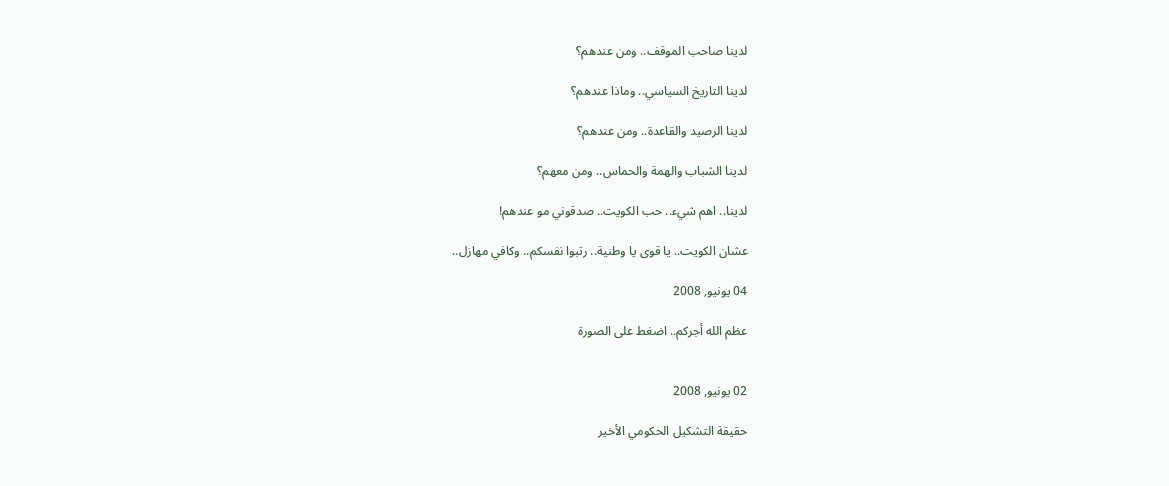لدينا صاحب الموقف.. ومن عندهم؟

لدينا التاريخ السياسي.. وماذا عندهم؟

لدينا الرصيد والقاعدة.. ومن عندهم؟

لدينا الشباب والهمة والحماس.. ومن معهم؟

لدينا.. اهم شيء.. حب الكويت.. صدقوني مو عندهم!

عشان الكويت.. يا قوى يا وطنية.. رتبوا نفسكم.. وكافي مهازل..

04 يونيو, 2008

عظم الله أجركم.. اضغط على الصورة


02 يونيو, 2008

حقيقة التشكيل الحكومي الأخير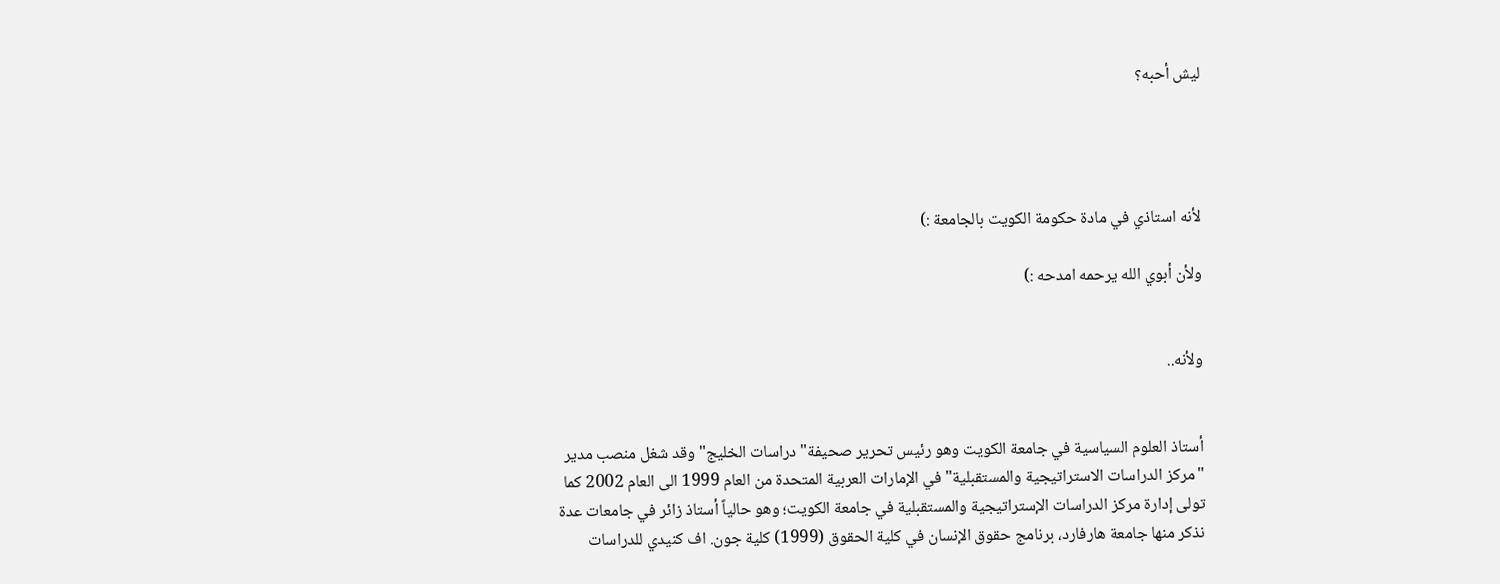ليش أحبه؟




لأنه استاذي في مادة حكومة الكويت بالجامعة :)

ولأن أبوي الله يرحمه امدحه :)


ولأنه..


أستاذ العلوم السياسية في جامعة الكويت وهو رئيس تحرير صحيفة" دراسات الخليج" وقد شغل منصب مدير "مركز الدراسات الاستراتيجية والمستقبلية" في الإمارات العربية المتحدة من العام 1999 الى العام 2002 كما تولى إدارة مركز الدراسات الإستراتيجية والمستقبلية في جامعة الكويت؛ وهو حالياً أستاذ زائر في جامعات عدة نذكر منها جامعة هارفارد، برنامج حقوق الإنسان في كلية الحقوق (1999) كلية جون. اف كنيدي للدراسات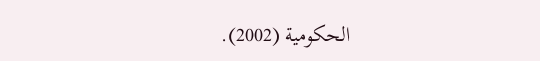الحكومية (2002).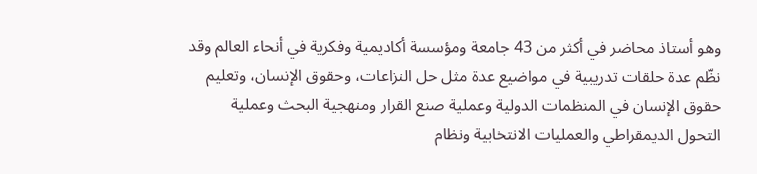وهو أستاذ محاضر في أكثر من 43 جامعة ومؤسسة أكاديمية وفكرية في أنحاء العالم وقد نظّم عدة حلقات تدريبية في مواضيع عدة مثل حل النزاعات، وحقوق الإنسان، وتعليم حقوق الإنسان في المنظمات الدولية وعملية صنع القرار ومنهجية البحث وعملية التحول الديمقراطي والعمليات الانتخابية ونظام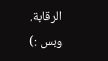الرقابة.
وبس :)